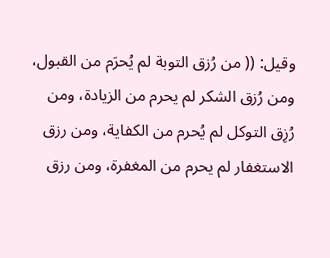وقيل: (( من رُزق التوبة لم يُحرَم من القبول، ومن رُزق الشكر لم يحرم من الزيادة، ومن رُزِق التوكل لم يُحرم من الكفاية، ومن رزق الاستغفار لم يحرم من المغفرة، ومن رزق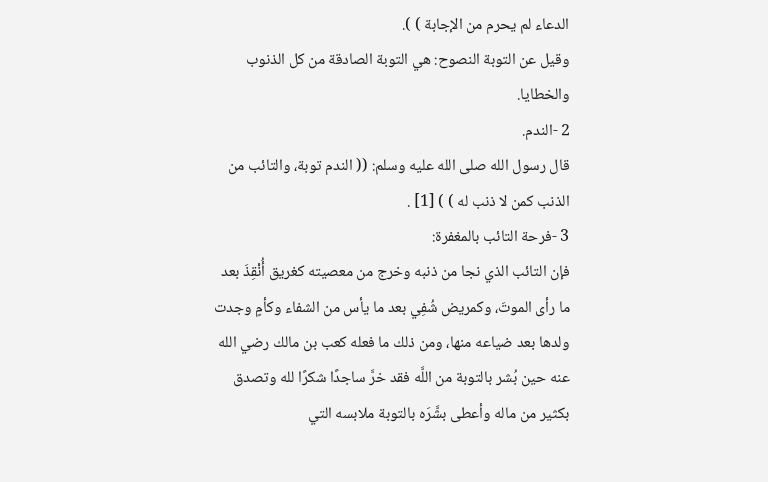الدعاء لم يحرم من الإجابة ) ).
وقيل عن التوبة النصوح: هي التوبة الصادقة من كل الذنوب والخطايا.
2 -الندم.
قال رسول الله صلى الله عليه وسلم: (( الندم توبة، والتائب من الذنب كمن لا ذنب له ) ) [1] .
3 -فرحة التائب بالمغفرة:
فإن التائب الذي نجا من ذنبه وخرج من معصيته كغريق أُنْقِذَ بعد ما رأى الموتَ، وكمريض شُفِي بعد ما يأس من الشفاء وكأمٍ وجدت ولدها بعد ضياعه منها، ومن ذلك ما فعله كعب بن مالك رضي الله عنه حين بُشر بالتوبة من اللَّه فقد خرَّ ساجدًا شكرًا لله وتصدق بكثير من ماله وأعطى بشَّرَه بالتوبة ملابسه التي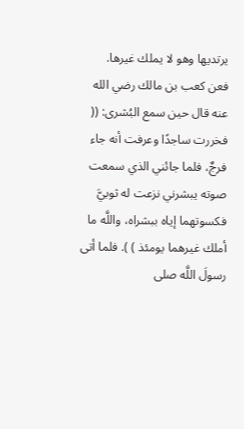يرتديها وهو لا يملك غيرها.
فعن كعب بن مالك رضي الله عنه قال حين سمع البُشرى: (( فخررت ساجدًا وعرفت أنه جاء فرجٌ، فلما جائني الذي سمعت صوته يبشرني نزعت له ثوبيَّ فكسوتهما إياه ببشراه، واللَّه ما أملك غيرهما يومئذ ) ). فلما أتى رسولَ اللَّه صلى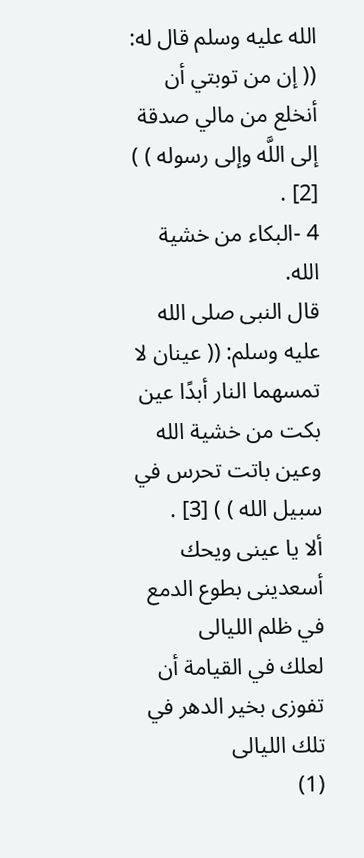الله عليه وسلم قال له: (( إن من توبتي أن أنخلع من مالي صدقة إلى اللَّه وإلى رسوله ) ) [2] .
4 -البكاء من خشية الله.
قال النبى صلى الله عليه وسلم: (( عينان لا تمسهما النار أبدًا عين بكت من خشية الله وعين باتت تحرس في سبيل الله ) ) [3] .
ألا يا عينى ويحك أسعدينى بطوع الدمع في ظلم الليالى
لعلك في القيامة أن تفوزى بخير الدهر في تلك الليالى
(1)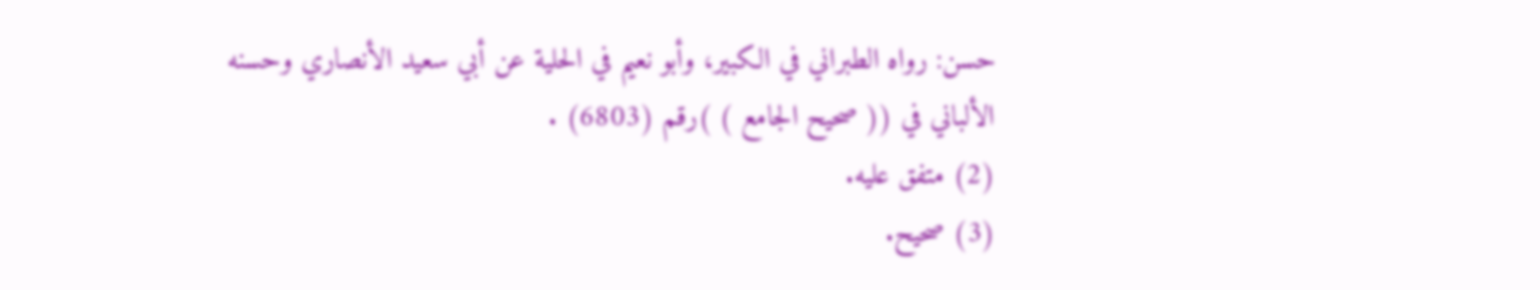حسن: رواه الطبراني في الكبير، وأبو نعيم في الحلية عن أبي سعيد الأنصاري وحسنه الألباني في (( صحيح الجامع ) )رقم (6803) .
(2) متفق عليه.
(3) صحيح.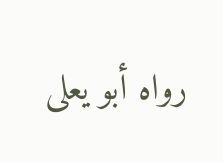رواه أبو يعلى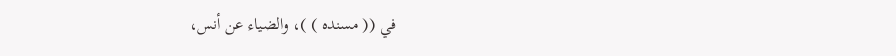في (( مسنده ) )، والضياء عن أنس،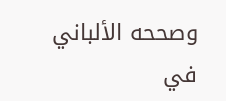وصححه الألباني في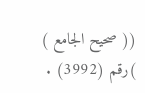(( صحيح الجامع ) )رقم (3992) .